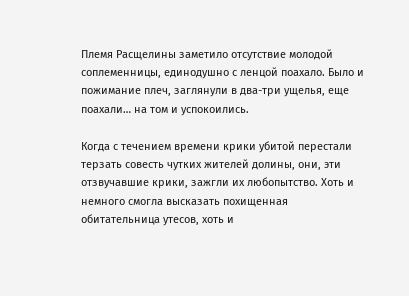Племя Расщелины заметило отсутствие молодой соплеменницы, единодушно с ленцой поахало. Было и пожимание плеч, заглянули в два-три ущелья, еще поахали… на том и успокоились.

Когда с течением времени крики убитой перестали терзать совесть чутких жителей долины, они, эти отзвучавшие крики, зажгли их любопытство. Хоть и немного смогла высказать похищенная обитательница утесов, хоть и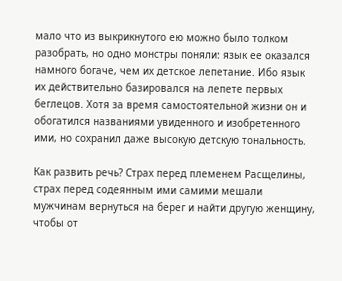мало что из выкрикнутого ею можно было толком разобрать, но одно монстры поняли: язык ее оказался намного богаче, чем их детское лепетание. Ибо язык их действительно базировался на лепете первых беглецов. Хотя за время самостоятельной жизни он и обогатился названиями увиденного и изобретенного ими, но сохранил даже высокую детскую тональность.

Как развить речь? Страх перед племенем Расщелины, страх перед содеянным ими самими мешали мужчинам вернуться на берег и найти другую женщину, чтобы от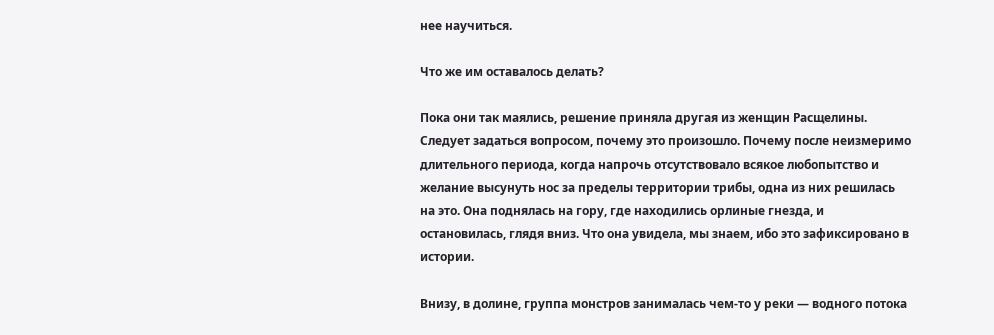нее научиться.

Что же им оставалось делать?

Пока они так маялись, решение приняла другая из женщин Расщелины. Следует задаться вопросом, почему это произошло. Почему после неизмеримо длительного периода, когда напрочь отсутствовало всякое любопытство и желание высунуть нос за пределы территории трибы, одна из них решилась на это. Она поднялась на гору, где находились орлиные гнезда, и остановилась, глядя вниз. Что она увидела, мы знаем, ибо это зафиксировано в истории.

Внизу, в долине, группа монстров занималась чем-то у реки — водного потока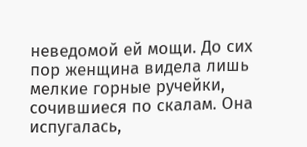неведомой ей мощи. До сих пор женщина видела лишь мелкие горные ручейки, сочившиеся по скалам. Она испугалась,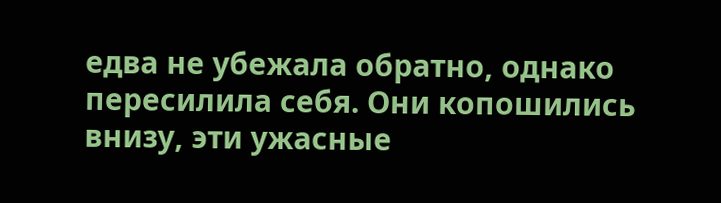едва не убежала обратно, однако пересилила себя. Они копошились внизу, эти ужасные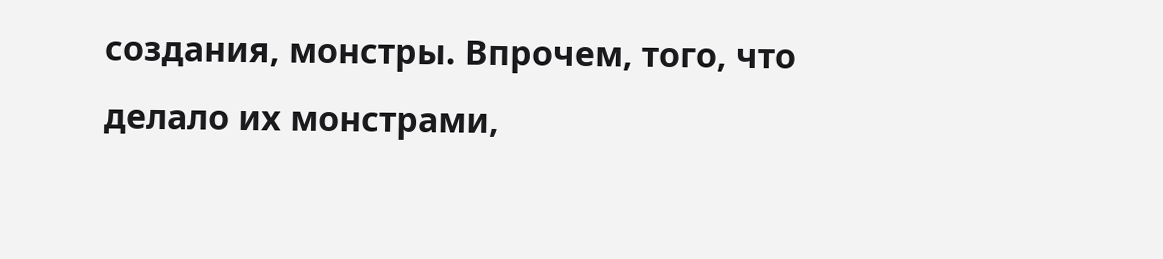создания, монстры. Впрочем, того, что делало их монстрами,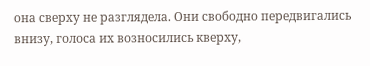она сверху не разглядела. Они свободно передвигались внизу, голоса их возносились кверху,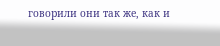говорили они так же, как и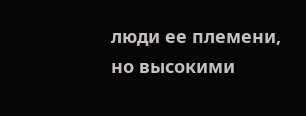люди ее племени, но высокими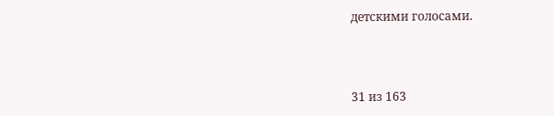детскими голосами.



31 из 163